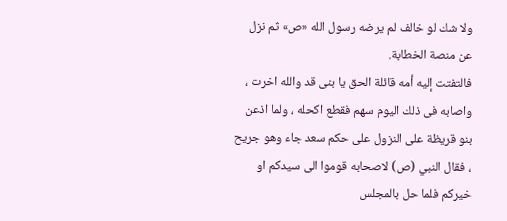ولا شك لو خالف لم يرضه رسول الله «ص» ثم نزل عن منصة الخطابة.
فالتفتت إليه أمه قائلة الحق يا بنى قد والله اخرت ، واصابه فى ذلك اليوم سهم فقطع اكحله ، ولما اذعن بنو قريظة على النزول على حكم سعد جاء وهو جريح ، فقال النبي (ص) لاصحابه قوموا الى سيدكم او خيركم فلما حل بالمجلس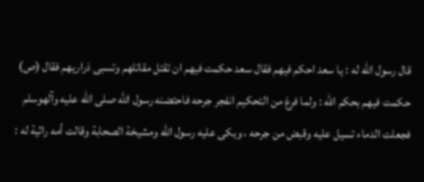قال رسول الله له : يا سعد احكم فيهم فقال سعد حكمت فيهم ان تقتل مقاتلهم وتسبى ذراريهم فقال (ص) حكمت فيهم بحكم الله : ولما فرغ من التحكيم انفجر جرحه فاحتضنه رسول الله صلى الله عليه وآلهوسلم فجعلت الدماء تسيل عليه وقبض من جرحه ، وبكى عليه رسول الله ومشيخة الصحابة وقالت أمه راثية له :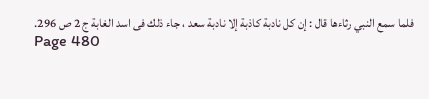فلما سمع النبي رثاءها قال : إن كل نادبة كاذبة إلا نادبة سعد ، جاء ذلك فى اسد الغابة ج 2 ص 296.
Page 480